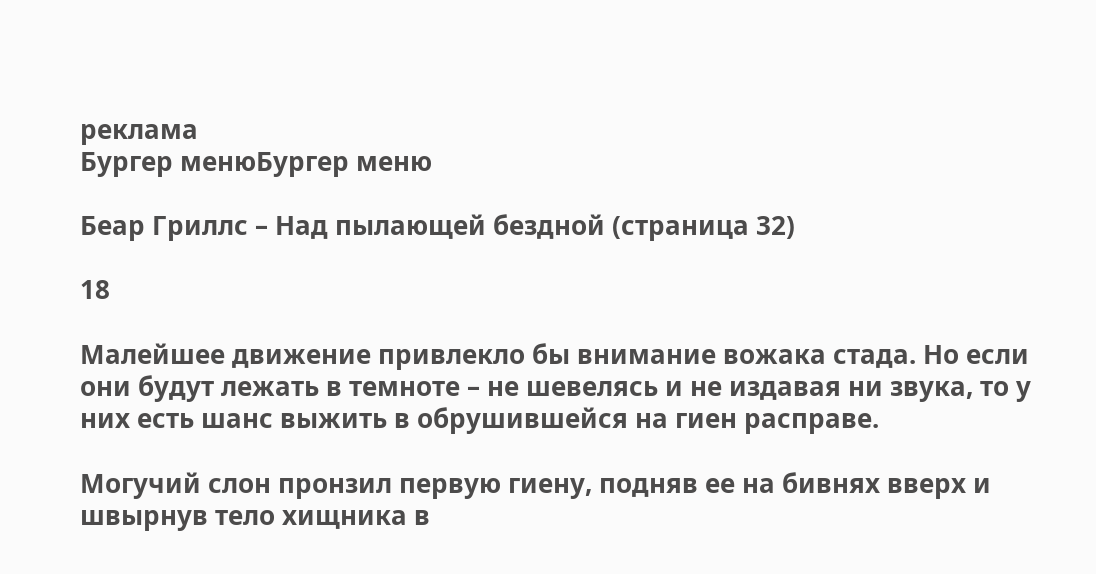реклама
Бургер менюБургер меню

Беар Гриллс – Над пылающей бездной (страница 32)

18

Малейшее движение привлекло бы внимание вожака стада. Но если они будут лежать в темноте – не шевелясь и не издавая ни звука, то у них есть шанс выжить в обрушившейся на гиен расправе.

Могучий слон пронзил первую гиену, подняв ее на бивнях вверх и швырнув тело хищника в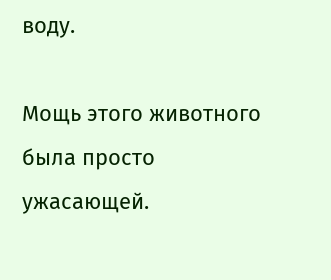воду.

Мощь этого животного была просто ужасающей.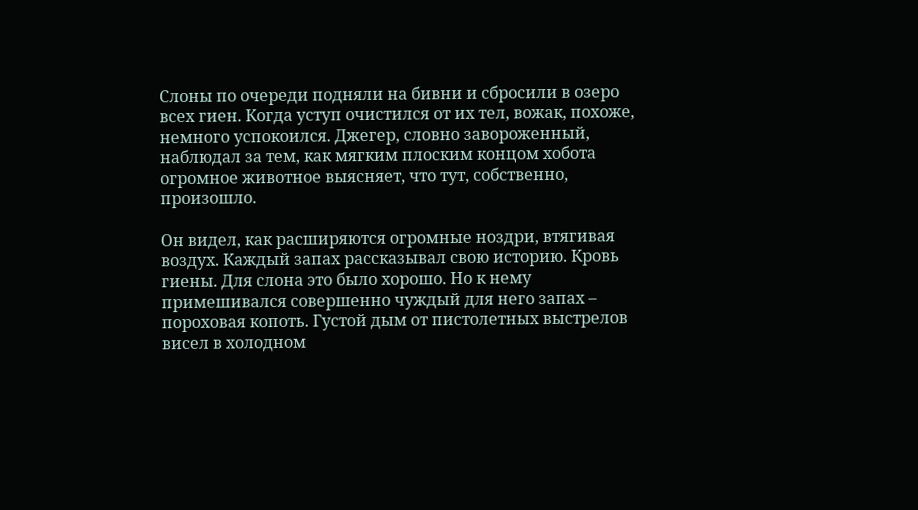Слоны по очереди подняли на бивни и сбросили в озеро всех гиен. Когда уступ очистился от их тел, вожак, похоже, немного успокоился. Джегер, словно завороженный, наблюдал за тем, как мягким плоским концом хобота огромное животное выясняет, что тут, собственно, произошло.

Он видел, как расширяются огромные ноздри, втягивая воздух. Каждый запах рассказывал свою историю. Кровь гиены. Для слона это было хорошо. Но к нему примешивался совершенно чуждый для него запах – пороховая копоть. Густой дым от пистолетных выстрелов висел в холодном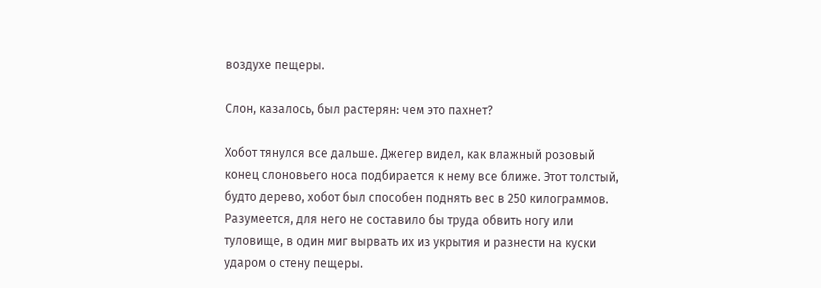воздухе пещеры.

Слон, казалось, был растерян: чем это пахнет?

Хобот тянулся все дальше. Джегер видел, как влажный розовый конец слоновьего носа подбирается к нему все ближе. Этот толстый, будто дерево, хобот был способен поднять вес в 250 килограммов. Разумеется, для него не составило бы труда обвить ногу или туловище, в один миг вырвать их из укрытия и разнести на куски ударом о стену пещеры.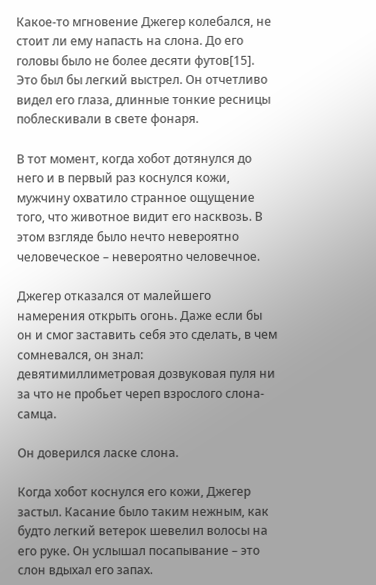Какое-то мгновение Джегер колебался, не стоит ли ему напасть на слона. До его головы было не более десяти футов[15]. Это был бы легкий выстрел. Он отчетливо видел его глаза, длинные тонкие ресницы поблескивали в свете фонаря.

В тот момент, когда хобот дотянулся до него и в первый раз коснулся кожи, мужчину охватило странное ощущение того, что животное видит его насквозь. В этом взгляде было нечто невероятно человеческое – невероятно человечное.

Джегер отказался от малейшего намерения открыть огонь. Даже если бы он и смог заставить себя это сделать, в чем сомневался, он знал: девятимиллиметровая дозвуковая пуля ни за что не пробьет череп взрослого слона-самца.

Он доверился ласке слона.

Когда хобот коснулся его кожи, Джегер застыл. Касание было таким нежным, как будто легкий ветерок шевелил волосы на его руке. Он услышал посапывание – это слон вдыхал его запах.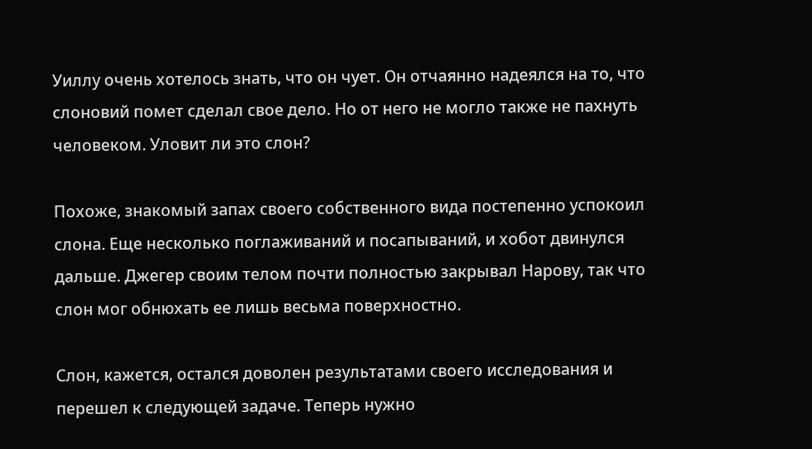Уиллу очень хотелось знать, что он чует. Он отчаянно надеялся на то, что слоновий помет сделал свое дело. Но от него не могло также не пахнуть человеком. Уловит ли это слон?

Похоже, знакомый запах своего собственного вида постепенно успокоил слона. Еще несколько поглаживаний и посапываний, и хобот двинулся дальше. Джегер своим телом почти полностью закрывал Нарову, так что слон мог обнюхать ее лишь весьма поверхностно.

Слон, кажется, остался доволен результатами своего исследования и перешел к следующей задаче. Теперь нужно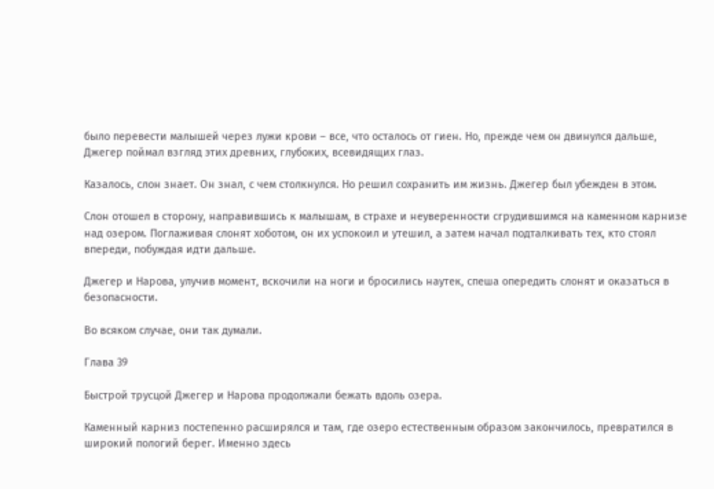было перевести малышей через лужи крови – все, что осталось от гиен. Но, прежде чем он двинулся дальше, Джегер поймал взгляд этих древних, глубоких, всевидящих глаз.

Казалось, слон знает. Он знал, с чем столкнулся. Но решил сохранить им жизнь. Джегер был убежден в этом.

Слон отошел в сторону, направившись к малышам, в страхе и неуверенности сгрудившимся на каменном карнизе над озером. Поглаживая слонят хоботом, он их успокоил и утешил, а затем начал подталкивать тех, кто стоял впереди, побуждая идти дальше.

Джегер и Нарова, улучив момент, вскочили на ноги и бросились наутек, спеша опередить слонят и оказаться в безопасности.

Во всяком случае, они так думали.

Глава 39

Быстрой трусцой Джегер и Нарова продолжали бежать вдоль озера.

Каменный карниз постепенно расширялся и там, где озеро естественным образом закончилось, превратился в широкий пологий берег. Именно здесь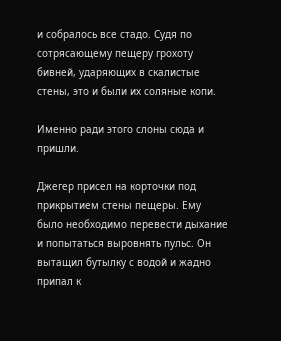и собралось все стадо. Судя по сотрясающему пещеру грохоту бивней, ударяющих в скалистые стены, это и были их соляные копи.

Именно ради этого слоны сюда и пришли.

Джегер присел на корточки под прикрытием стены пещеры. Ему было необходимо перевести дыхание и попытаться выровнять пульс. Он вытащил бутылку с водой и жадно припал к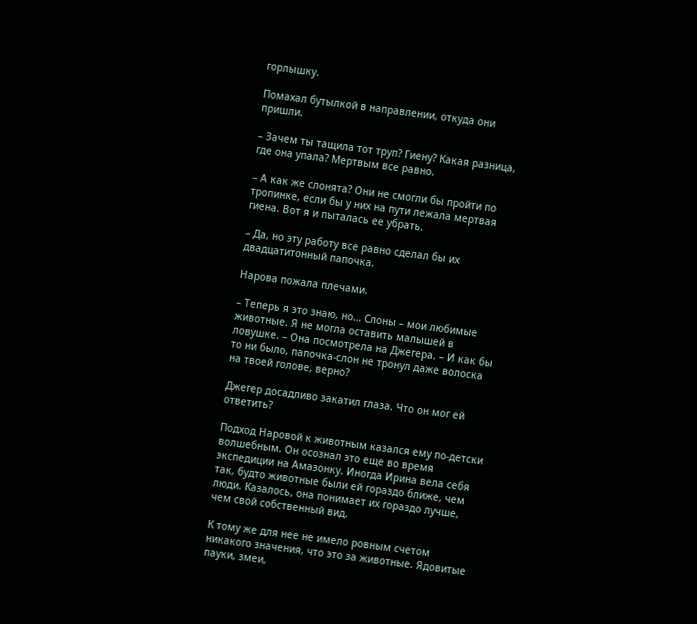горлышку.

Помахал бутылкой в направлении, откуда они пришли.

– Зачем ты тащила тот труп? Гиену? Какая разница, где она упала? Мертвым все равно.

– А как же слонята? Они не смогли бы пройти по тропинке, если бы у них на пути лежала мертвая гиена. Вот я и пыталась ее убрать.

– Да, но эту работу все равно сделал бы их двадцатитонный папочка.

Нарова пожала плечами.

– Теперь я это знаю, но… Слоны – мои любимые животные. Я не могла оставить малышей в ловушке. – Она посмотрела на Джегера. – И как бы то ни было, папочка-слон не тронул даже волоска на твоей голове, верно?

Джегер досадливо закатил глаза. Что он мог ей ответить?

Подход Наровой к животным казался ему по-детски волшебным. Он осознал это еще во время экспедиции на Амазонку. Иногда Ирина вела себя так, будто животные были ей гораздо ближе, чем люди. Казалось, она понимает их гораздо лучше, чем свой собственный вид.

К тому же для нее не имело ровным счетом никакого значения, что это за животные. Ядовитые пауки, змеи,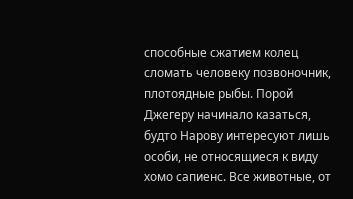способные сжатием колец сломать человеку позвоночник, плотоядные рыбы. Порой Джегеру начинало казаться, будто Нарову интересуют лишь особи, не относящиеся к виду хомо сапиенс. Все животные, от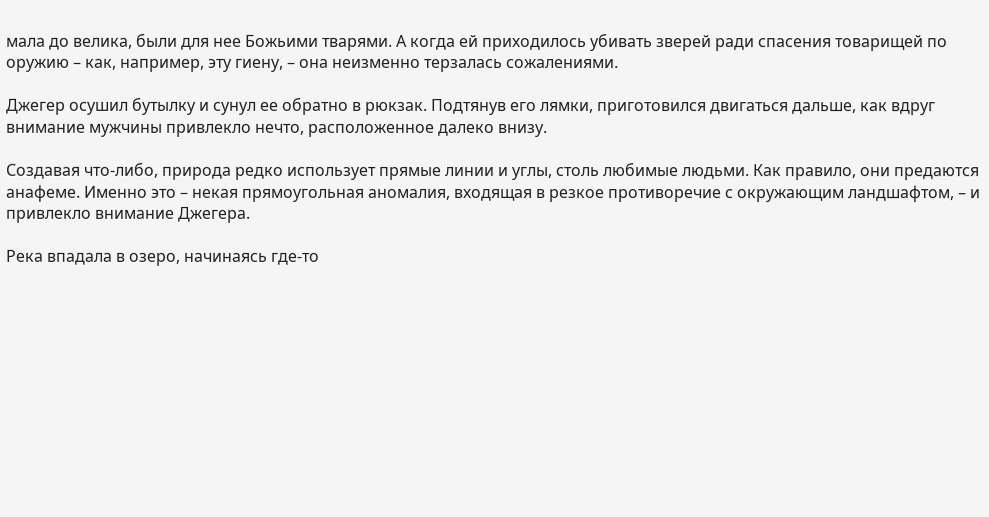мала до велика, были для нее Божьими тварями. А когда ей приходилось убивать зверей ради спасения товарищей по оружию – как, например, эту гиену, – она неизменно терзалась сожалениями.

Джегер осушил бутылку и сунул ее обратно в рюкзак. Подтянув его лямки, приготовился двигаться дальше, как вдруг внимание мужчины привлекло нечто, расположенное далеко внизу.

Создавая что-либо, природа редко использует прямые линии и углы, столь любимые людьми. Как правило, они предаются анафеме. Именно это – некая прямоугольная аномалия, входящая в резкое противоречие с окружающим ландшафтом, – и привлекло внимание Джегера.

Река впадала в озеро, начинаясь где-то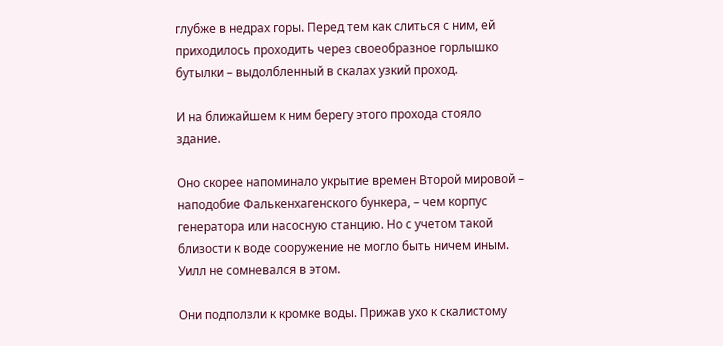глубже в недрах горы. Перед тем как слиться с ним, ей приходилось проходить через своеобразное горлышко бутылки – выдолбленный в скалах узкий проход.

И на ближайшем к ним берегу этого прохода стояло здание.

Оно скорее напоминало укрытие времен Второй мировой – наподобие Фалькенхагенского бункера, – чем корпус генератора или насосную станцию. Но с учетом такой близости к воде сооружение не могло быть ничем иным. Уилл не сомневался в этом.

Они подползли к кромке воды. Прижав ухо к скалистому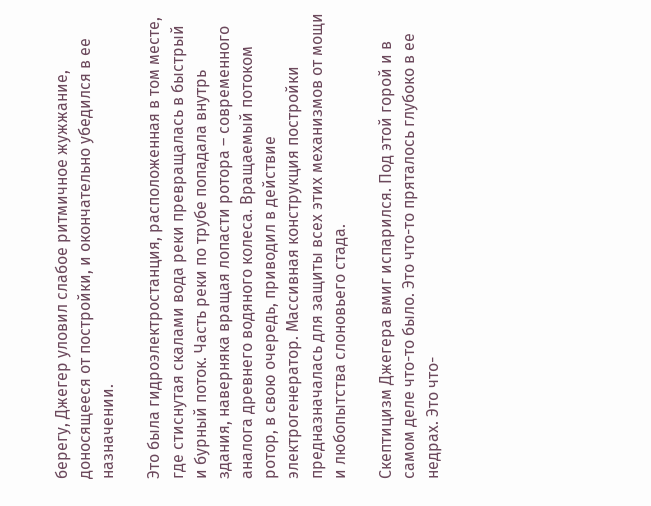берегу, Джегер уловил слабое ритмичное жужжание, доносящееся от постройки, и окончательно убедился в ее назначении.

Это была гидроэлектростанция, расположенная в том месте, где стиснутая скалами вода реки превращалась в быстрый и бурный поток. Часть реки по трубе попадала внутрь здания, наверняка вращая лопасти ротора – современного аналога древнего водяного колеса. Вращаемый потоком ротор, в свою очередь, приводил в действие электрогенератор. Массивная конструкция постройки предназначалась для защиты всех этих механизмов от мощи и любопытства слоновьего стада.

Скептицизм Джегера вмиг испарился. Под этой горой и в самом деле что-то было. Это что-то пряталось глубоко в ее недрах. Это что-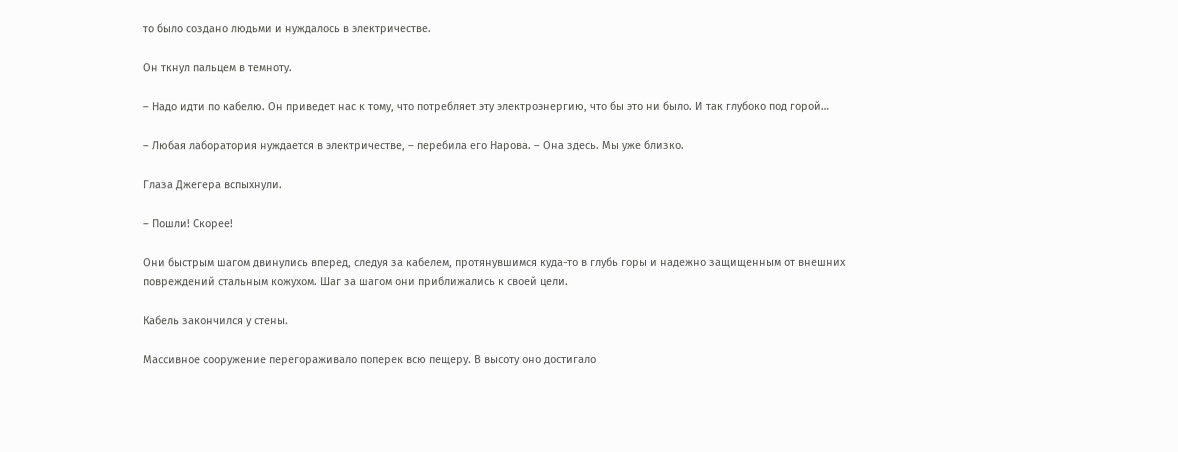то было создано людьми и нуждалось в электричестве.

Он ткнул пальцем в темноту.

– Надо идти по кабелю. Он приведет нас к тому, что потребляет эту электроэнергию, что бы это ни было. И так глубоко под горой…

– Любая лаборатория нуждается в электричестве, – перебила его Нарова. – Она здесь. Мы уже близко.

Глаза Джегера вспыхнули.

– Пошли! Скорее!

Они быстрым шагом двинулись вперед, следуя за кабелем, протянувшимся куда-то в глубь горы и надежно защищенным от внешних повреждений стальным кожухом. Шаг за шагом они приближались к своей цели.

Кабель закончился у стены.

Массивное сооружение перегораживало поперек всю пещеру. В высоту оно достигало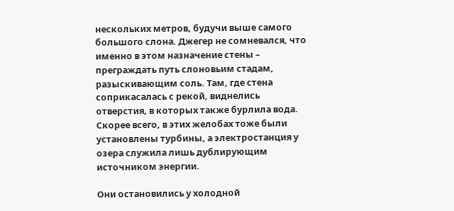нескольких метров, будучи выше самого большого слона. Джегер не сомневался, что именно в этом назначение стены – преграждать путь слоновьим стадам, разыскивающим соль. Там, где стена соприкасалась с рекой, виднелись отверстия, в которых также бурлила вода. Скорее всего, в этих желобах тоже были установлены турбины, а электростанция у озера служила лишь дублирующим источником энергии.

Они остановились у холодной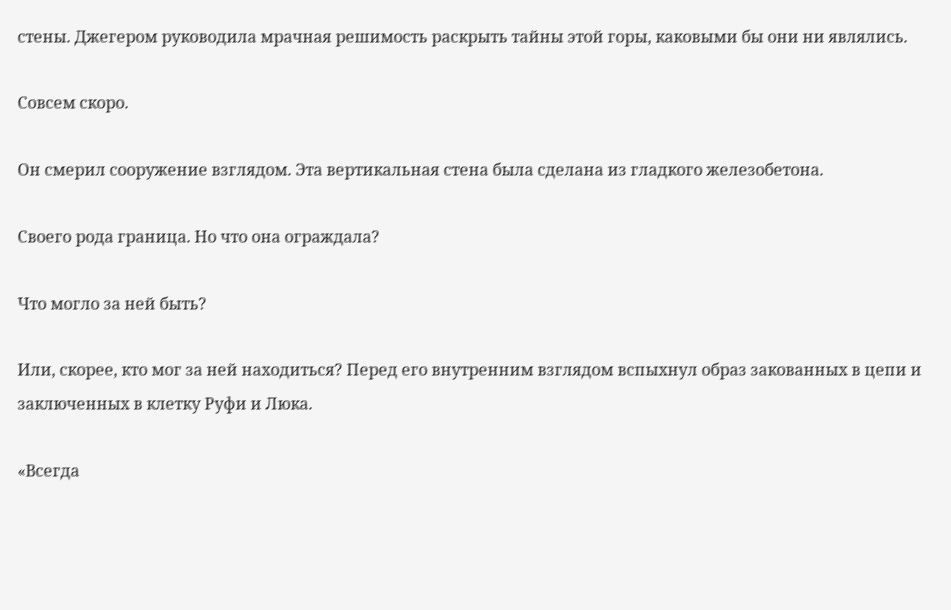стены. Джегером руководила мрачная решимость раскрыть тайны этой горы, каковыми бы они ни являлись.

Совсем скоро.

Он смерил сооружение взглядом. Эта вертикальная стена была сделана из гладкого железобетона.

Своего рода граница. Но что она ограждала?

Что могло за ней быть?

Или, скорее, кто мог за ней находиться? Перед его внутренним взглядом вспыхнул образ закованных в цепи и заключенных в клетку Руфи и Люка.

«Всегда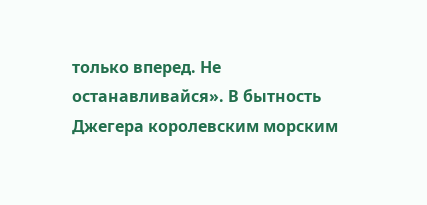только вперед. Не останавливайся». В бытность Джегера королевским морским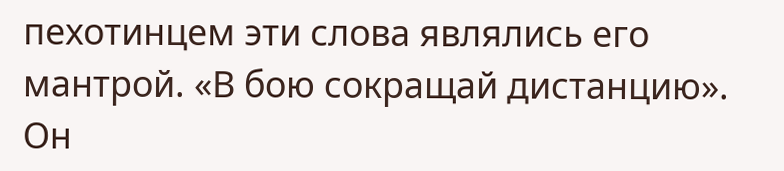пехотинцем эти слова являлись его мантрой. «В бою сокращай дистанцию». Он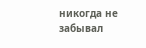никогда не забывал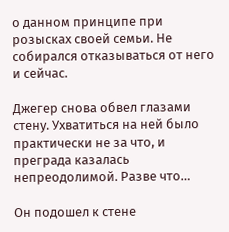о данном принципе при розысках своей семьи. Не собирался отказываться от него и сейчас.

Джегер снова обвел глазами стену. Ухватиться на ней было практически не за что, и преграда казалась непреодолимой. Разве что…

Он подошел к стене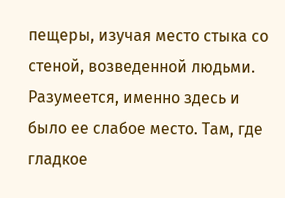пещеры, изучая место стыка со стеной, возведенной людьми. Разумеется, именно здесь и было ее слабое место. Там, где гладкое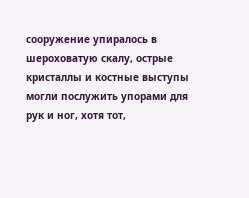сооружение упиралось в шероховатую скалу, острые кристаллы и костные выступы могли послужить упорами для рук и ног, хотя тот,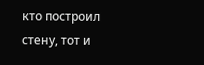кто построил стену, тот и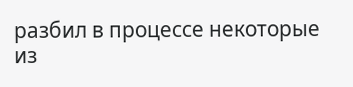разбил в процессе некоторые из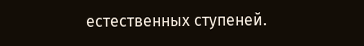естественных ступеней.